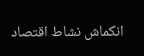انكماش نشاط اقتصاد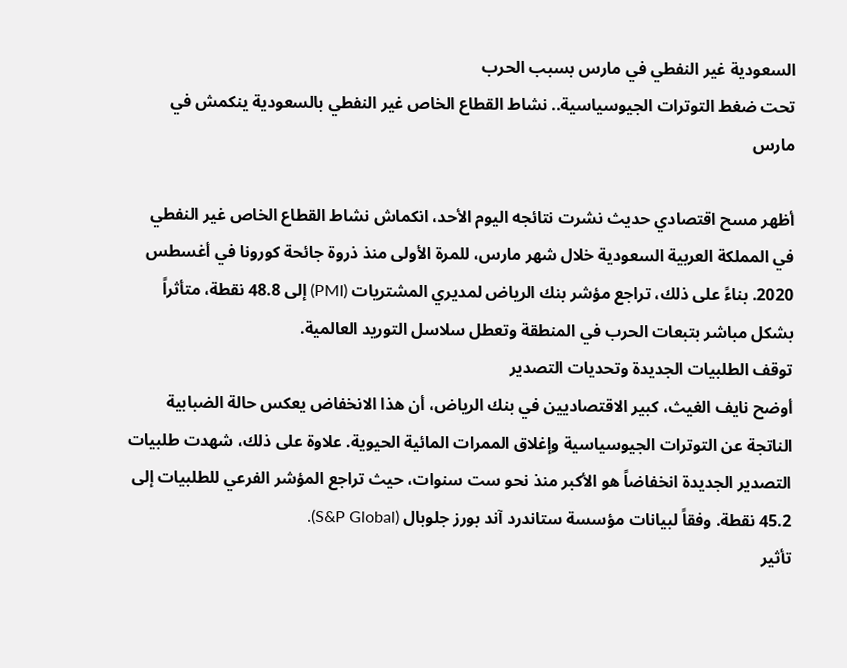السعودية غير النفطي في مارس بسبب الحرب
تحت ضغط التوترات الجيوسياسية.. نشاط القطاع الخاص غير النفطي بالسعودية ينكمش في مارس

أظهر مسح اقتصادي حديث نشرت نتائجه اليوم الأحد، انكماش نشاط القطاع الخاص غير النفطي في المملكة العربية السعودية خلال شهر مارس، للمرة الأولى منذ ذروة جائحة كورونا في أغسطس 2020. بناءً على ذلك، تراجع مؤشر بنك الرياض لمديري المشتريات (PMI) إلى 48.8 نقطة، متأثراً بشكل مباشر بتبعات الحرب في المنطقة وتعطل سلاسل التوريد العالمية.
توقف الطلبيات الجديدة وتحديات التصدير
أوضح نايف الغيث، كبير الاقتصاديين في بنك الرياض، أن هذا الانخفاض يعكس حالة الضبابية الناتجة عن التوترات الجيوسياسية وإغلاق الممرات المائية الحيوية. علاوة على ذلك، شهدت طلبيات التصدير الجديدة انخفاضاً هو الأكبر منذ نحو ست سنوات، حيث تراجع المؤشر الفرعي للطلبيات إلى 45.2 نقطة. وفقاً لبيانات مؤسسة ستاندرد آند بورز جلوبال (S&P Global).
تأثير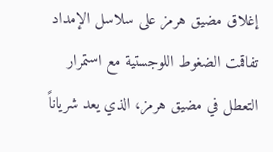إغلاق مضيق هرمز على سلاسل الإمداد
تفاقمت الضغوط اللوجستية مع استمرار التعطل في مضيق هرمز، الذي يعد شرياناً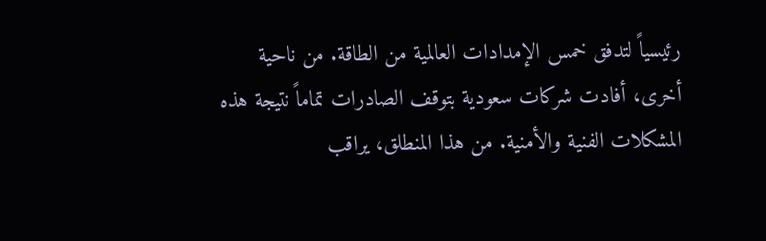رئيسياً لتدفق خمس الإمدادات العالمية من الطاقة. من ناحية أخرى، أفادت شركات سعودية بتوقف الصادرات تماماً نتيجة هذه المشكلات الفنية والأمنية. من هذا المنطلق، يراقب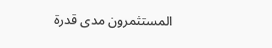المستثمرون مدى قدرة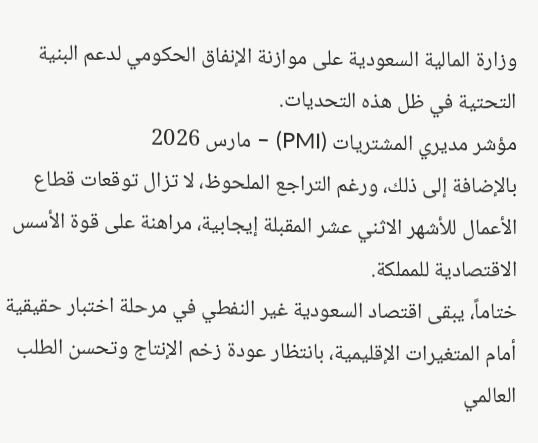وزارة المالية السعودية على موازنة الإنفاق الحكومي لدعم البنية التحتية في ظل هذه التحديات.
مؤشر مديري المشتريات (PMI) – مارس 2026
بالإضافة إلى ذلك، ورغم التراجع الملحوظ، لا تزال توقعات قطاع الأعمال للأشهر الاثني عشر المقبلة إيجابية، مراهنة على قوة الأسس الاقتصادية للمملكة.
ختاماً، يبقى اقتصاد السعودية غير النفطي في مرحلة اختبار حقيقية أمام المتغيرات الإقليمية، بانتظار عودة زخم الإنتاج وتحسن الطلب العالمي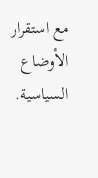مع استقرار الأوضاع السياسية.